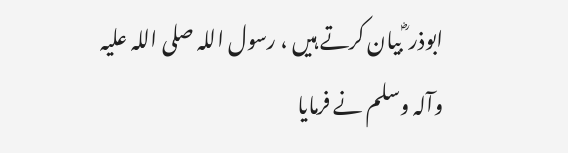ابوذر ؓ بیان کرتے ہیں ، رسول اللہ صلی اللہ علیہ وآلہ وسلم نے فرمایا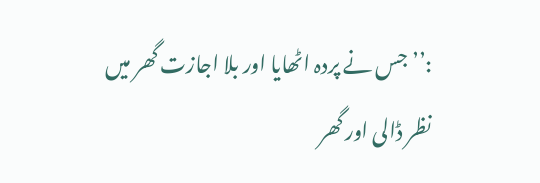:’’ جس نے پردہ اٹھایا اور بلا اجازت گھر میں نظر ڈالی اور گھر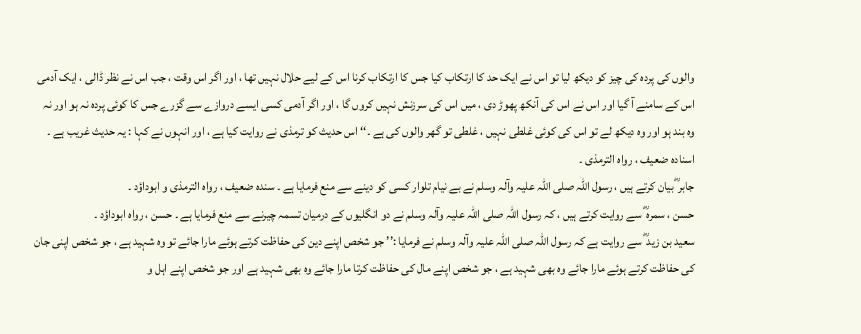والوں کی پردہ کی چیز کو دیکھ لیا تو اس نے ایک حد کا ارتکاب کیا جس کا ارتکاب کرنا اس کے لیے حلال نہیں تھا ، اور اگر اس وقت ، جب اس نے نظر ڈالی ، ایک آدمی اس کے سامنے آ گیا اور اس نے اس کی آنکھ پھوڑ دی ، میں اس کی سرزنش نہیں کروں گا ، اور اگر آدمی کسی ایسے دروازے سے گزرے جس کا کوئی پردہ نہ ہو اور نہ وہ بند ہو اور وہ دیکھ لے تو اس کی کوئی غلطی نہیں ، غلطی تو گھر والوں کی ہے ۔‘‘ اس حدیث کو ترمذی نے روایت کیا ہے ، اور انہوں نے کہا : یہ حدیث غریب ہے ۔ اسنادہ ضعیف ، رواہ الترمذی ۔
جابر ؓ بیان کرتے ہیں ، رسول اللہ صلی اللہ علیہ وآلہ وسلم نے بے نیام تلوار کسی کو دینے سے منع فرمایا ہے ۔ سندہ ضعیف ، رواہ الترمذی و ابوداؤد ۔
حسن ، سمرہ ؓ سے روایت کرتے ہیں ، کہ رسول اللہ صلی اللہ علیہ وآلہ وسلم نے دو انگلیوں کے درمیان تسمہ چیرنے سے منع فرمایا ہے ۔ حسن ، رواہ ابوداؤد ۔
سعید بن زید ؓ سے روایت ہے کہ رسول اللہ صلی اللہ علیہ وآلہ وسلم نے فرمایا :’’ جو شخص اپنے دین کی حفاظت کرتے ہوئے مارا جائے تو وہ شہید ہے ، جو شخص اپنی جان کی حفاظت کرتے ہوئے مارا جائے وہ بھی شہید ہے ، جو شخص اپنے مال کی حفاظت کرتا مارا جائے وہ بھی شہید ہے اور جو شخص اپنے اہل و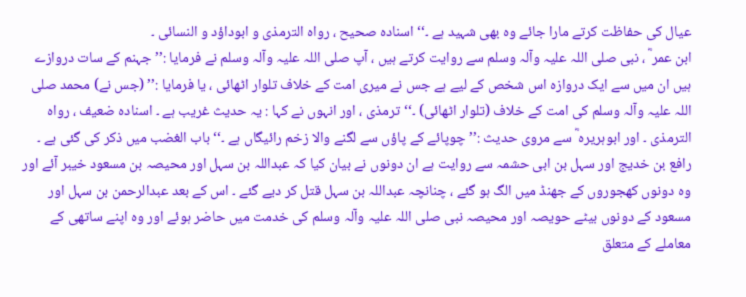عیال کی حفاظت کرتے مارا جائے وہ بھی شہید ہے ۔‘‘ اسنادہ صحیح ، رواہ الترمذی و ابوداؤد و النسائی ۔
ابن عمر ؓ ، نبی صلی اللہ علیہ وآلہ وسلم سے روایت کرتے ہیں ، آپ صلی اللہ علیہ وآلہ وسلم نے فرمایا :’’ جہنم کے سات دروازے ہیں ان میں سے ایک دروازہ اس شخص کے لیے ہے جس نے میری امت کے خلاف تلوار اٹھائی ، یا فرمایا :’’ (جس نے) محمد صلی اللہ علیہ وآلہ وسلم کی امت کے خلاف (تلوار اٹھائی) ۔‘‘ ترمذی ، اور انہوں نے کہا : یہ حدیث غریب ہے ۔ اسنادہ ضعیف ، رواہ الترمذی ۔ اور ابوہریرہ ؓ سے مروی حدیث :’’ چوپائے کے پاؤں سے لگنے والا زخم رائیگاں ہے ۔‘‘ باب الغضب میں ذکر کی گئی ہے ۔
رافع بن خدیج اور سہل بن ابی حشمہ سے روایت ہے ان دونوں نے بیان کیا کہ عبداللہ بن سہل اور محیصہ بن مسعود خیبر آئے اور وہ دونوں کھجوروں کے جھنڈ میں الگ ہو گئے ، چنانچہ عبداللہ بن سہل قتل کر دیے گئے ۔ اس کے بعد عبدالرحمن بن سہل اور مسعود کے دونوں بیٹے حویصہ اور محیصہ نبی صلی اللہ علیہ وآلہ وسلم کی خدمت میں حاضر ہوئے اور وہ اپنے ساتھی کے معاملے کے متعلق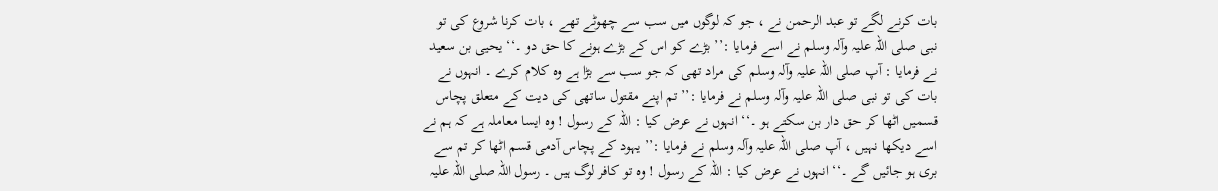بات کرنے لگے تو عبد الرحمن نے ، جو کہ لوگوں میں سب سے چھوٹے تھے ، بات کرنا شروع کی تو نبی صلی اللہ علیہ وآلہ وسلم نے اسے فرمایا :’’ بڑے کو اس کے بڑے ہونے کا حق دو ۔‘‘ یحیی بن سعید نے فرمایا : آپ صلی اللہ علیہ وآلہ وسلم کی مراد تھی کہ جو سب سے بڑا ہے وہ کلام کرے ۔ انہوں نے بات کی تو نبی صلی اللہ علیہ وآلہ وسلم نے فرمایا :’’ تم اپنے مقتول ساتھی کی دیت کے متعلق پچاس قسمیں اٹھا کر حق دار بن سکتے ہو ۔‘‘ انہوں نے عرض کیا : اللہ کے رسول ! وہ ایسا معاملہ ہے کہ ہم نے اسے دیکھا نہیں ، آپ صلی اللہ علیہ وآلہ وسلم نے فرمایا :’’ یہود کے پچاس آدمی قسم اٹھا کر تم سے بری ہو جائیں گے ۔‘‘ انہوں نے عرض کیا : اللہ کے رسول ! وہ تو کافر لوگ ہیں ۔ رسول اللہ صلی اللہ علیہ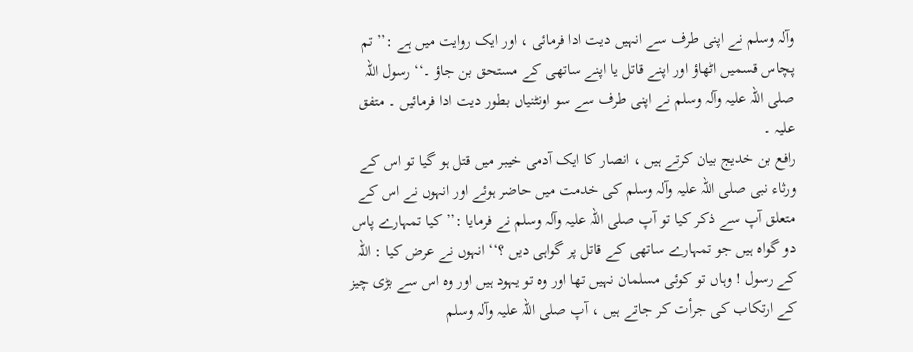وآلہ وسلم نے اپنی طرف سے انہیں دیت ادا فرمائی ، اور ایک روایت میں ہے :’’ تم پچاس قسمیں اٹھاؤ اور اپنے قاتل یا اپنے ساتھی کے مستحق بن جاؤ ۔‘‘ رسول اللہ صلی اللہ علیہ وآلہ وسلم نے اپنی طرف سے سو اونٹنیاں بطور دیت ادا فرمائیں ۔ متفق علیہ ۔
رافع بن خدیج بیان کرتے ہیں ، انصار کا ایک آدمی خیبر میں قتل ہو گیا تو اس کے ورثاء نبی صلی اللہ علیہ وآلہ وسلم کی خدمت میں حاضر ہوئے اور انہوں نے اس کے متعلق آپ سے ذکر کیا تو آپ صلی اللہ علیہ وآلہ وسلم نے فرمایا :’’ کیا تمہارے پاس دو گواہ ہیں جو تمہارے ساتھی کے قاتل پر گواہی دیں ؟‘‘ انہوں نے عرض کیا : اللہ کے رسول ! وہاں تو کوئی مسلمان نہیں تھا اور وہ تو یہود ہیں اور وہ اس سے بڑی چیز کے ارتکاب کی جرأت کر جاتے ہیں ، آپ صلی اللہ علیہ وآلہ وسلم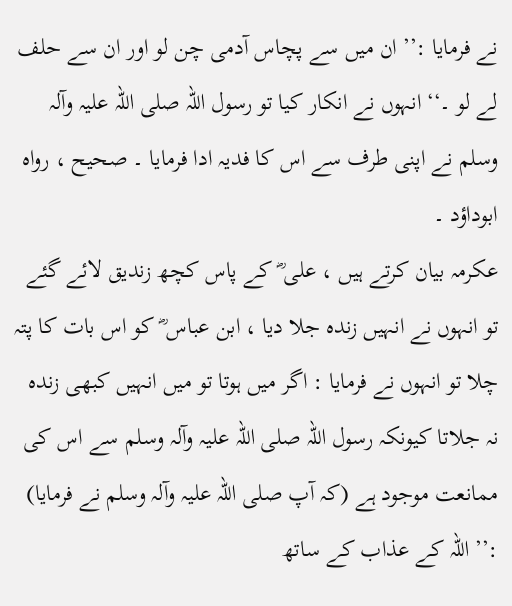نے فرمایا :’’ ان میں سے پچاس آدمی چن لو اور ان سے حلف لے لو ۔‘‘ انہوں نے انکار کیا تو رسول اللہ صلی اللہ علیہ وآلہ وسلم نے اپنی طرف سے اس کا فدیہ ادا فرمایا ۔ صحیح ، رواہ ابوداؤد ۔
عکرمہ بیان کرتے ہیں ، علی ؓ کے پاس کچھ زندیق لائے گئے تو انہوں نے انہیں زندہ جلا دیا ، ابن عباس ؓ کو اس بات کا پتہ چلا تو انہوں نے فرمایا : اگر میں ہوتا تو میں انہیں کبھی زندہ نہ جلاتا کیونکہ رسول اللہ صلی اللہ علیہ وآلہ وسلم سے اس کی ممانعت موجود ہے (کہ آپ صلی اللہ علیہ وآلہ وسلم نے فرمایا) :’’ اللہ کے عذاب کے ساتھ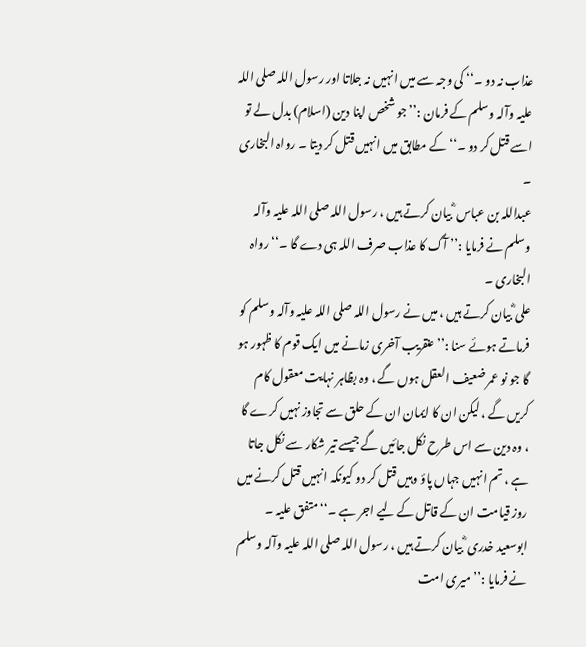عذاب نہ دو ۔‘‘ کی وجہ سے میں انہیں نہ جلاتا اور رسول اللہ صلی اللہ علیہ وآلہ وسلم کے فرمان :’’ جو شخص اپنا دین (اسلام) بدل لے تو اسے قتل کر دو ۔‘‘ کے مطابق میں انہیں قتل کر دیتا ۔ رواہ البخاری ۔
عبداللہ بن عباس ؓ بیان کرتے ہیں ، رسول اللہ صلی اللہ علیہ وآلہ وسلم نے فرمایا :’’ آگ کا عذاب صرف اللہ ہی دے گا ۔‘‘ رواہ البخاری ۔
علی ؓ بیان کرتے ہیں ، میں نے رسول اللہ صلی اللہ علیہ وآلہ وسلم کو فرماتے ہوئے سنا :’’ عنقریب آخری زمانے میں ایک قوم کا ظہور ہو گا جو نو عمر ضعیف العقل ہوں گے ، وہ بظاہر نہایت معقول کام کریں گے ، لیکن ان کا ایمان ان کے حلق سے تجاوز نہیں کرے گا ، وہ دین سے اس طرح نکل جائیں گے جیسے تیر شکار سے نکل جاتا ہے ، تم انہیں جہاں پاؤ وہیں قتل کر دو کیونکہ انہیں قتل کرنے میں روز قیامت ان کے قاتل کے لیے اجر ہے ۔‘‘ متفق علیہ ۔
ابوسعید خدری ؓ بیان کرتے ہیں ، رسول اللہ صلی اللہ علیہ وآلہ وسلم نے فرمایا :’’ میری امت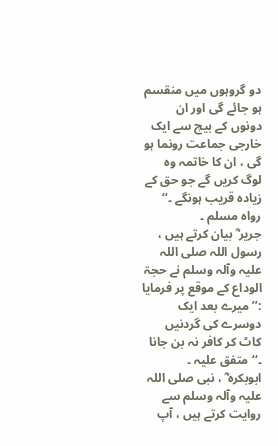دو گروہوں میں منقسم ہو جائے گی اور ان دونوں کے بیچ سے ایک خارجی جماعت رونما ہو گی ، ان کا خاتمہ وہ لوگ کریں گے جو حق کے زیادہ قریب ہونگے ۔‘‘ رواہ مسلم ۔
جریر ؓ بیان کرتے ہیں ، رسول اللہ صلی اللہ علیہ وآلہ وسلم نے حجۃ الوداع کے موقع پر فرمایا :’’ میرے بعد ایک دوسرے کی گردنیں کاٹ کر کافر نہ بن جانا ۔‘‘ متفق علیہ ۔
ابوبکرہ ؓ ، نبی صلی اللہ علیہ وآلہ وسلم سے روایت کرتے ہیں ، آپ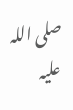صلی اللہ علیہ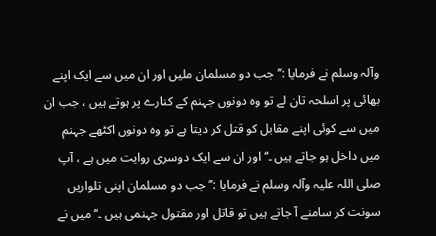وآلہ وسلم نے فرمایا :’’ جب دو مسلمان ملیں اور ان میں سے ایک اپنے بھائی پر اسلحہ تان لے تو وہ دونوں جہنم کے کنارے پر ہوتے ہیں ، جب ان میں سے کوئی اپنے مقابل کو قتل کر دیتا ہے تو وہ دونوں اکٹھے جہنم میں داخل ہو جاتے ہیں ۔‘‘ اور ان سے ایک دوسری روایت میں ہے ، آپ صلی اللہ علیہ وآلہ وسلم نے فرمایا :’’ جب دو مسلمان اپنی تلواریں سونت کر سامنے آ جاتے ہیں تو قاتل اور مقتول جہنمی ہیں ۔‘‘ میں نے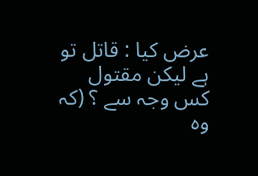عرض کیا : قاتل تو ہے لیکن مقتول کس وجہ سے ؟ (کہ وہ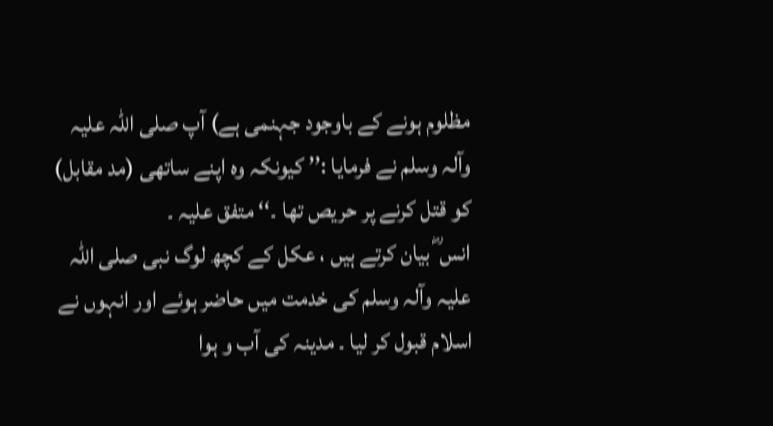مظلوم ہونے کے باوجود جہنمی ہے) آپ صلی اللہ علیہ وآلہ وسلم نے فرمایا :’’ کیونکہ وہ اپنے ساتھی (مد مقابل) کو قتل کرنے پر حریص تھا ۔‘‘ متفق علیہ ۔
انس ؓ بیان کرتے ہیں ، عکل کے کچھ لوگ نبی صلی اللہ علیہ وآلہ وسلم کی خدمت میں حاضر ہوئے اور انہوں نے اسلام قبول کر لیا ۔ مدینہ کی آب و ہوا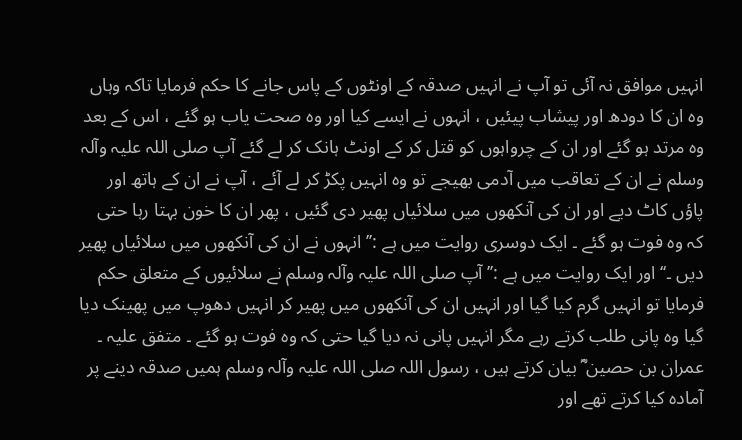انہیں موافق نہ آئی تو آپ نے انہیں صدقہ کے اونٹوں کے پاس جانے کا حکم فرمایا تاکہ وہاں وہ ان کا دودھ اور پیشاب پیئیں ، انہوں نے ایسے کیا اور وہ صحت یاب ہو گئے ، اس کے بعد وہ مرتد ہو گئے اور ان کے چرواہوں کو قتل کر کے اونٹ ہانک کر لے گئے آپ صلی اللہ علیہ وآلہ وسلم نے ان کے تعاقب میں آدمی بھیجے تو وہ انہیں پکڑ کر لے آئے ، آپ نے ان کے ہاتھ اور پاؤں کاٹ دیے اور ان کی آنکھوں میں سلائیاں پھیر دی گئیں ، پھر ان کا خون بہتا رہا حتی کہ وہ فوت ہو گئے ۔ ایک دوسری روایت میں ہے :’’ انہوں نے ان کی آنکھوں میں سلائیاں پھیر دیں ۔‘‘ اور ایک روایت میں ہے :’’ آپ صلی اللہ علیہ وآلہ وسلم نے سلائیوں کے متعلق حکم فرمایا تو انہیں گرم کیا گیا اور انہیں ان کی آنکھوں میں پھیر کر انہیں دھوپ میں پھینک دیا گیا وہ پانی طلب کرتے رہے مگر انہیں پانی نہ دیا گیا حتی کہ وہ فوت ہو گئے ۔ متفق علیہ ۔
عمران بن حصین ؓ بیان کرتے ہیں ، رسول اللہ صلی اللہ علیہ وآلہ وسلم ہمیں صدقہ دینے پر آمادہ کیا کرتے تھے اور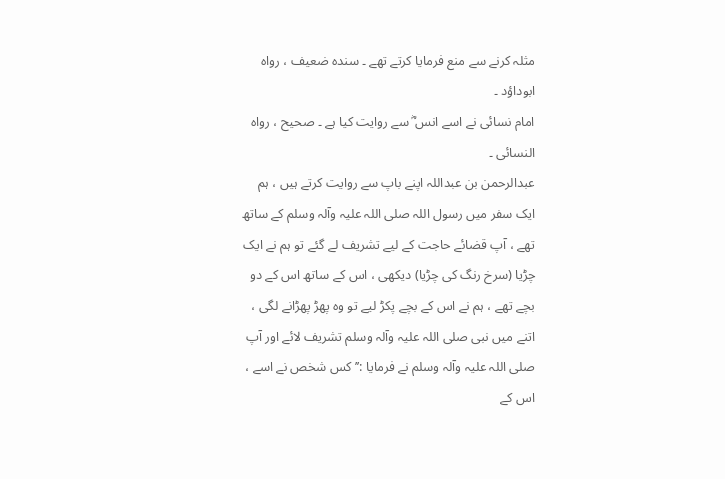مثلہ کرنے سے منع فرمایا کرتے تھے ۔ سندہ ضعیف ، رواہ ابوداؤد ۔
امام نسائی نے اسے انس ؓ سے روایت کیا ہے ۔ صحیح ، رواہ النسائی ۔
عبدالرحمن بن عبداللہ اپنے باپ سے روایت کرتے ہیں ، ہم ایک سفر میں رسول اللہ صلی اللہ علیہ وآلہ وسلم کے ساتھ تھے ، آپ قضائے حاجت کے لیے تشریف لے گئے تو ہم نے ایک چڑیا (سرخ رنگ کی چڑیا) دیکھی ، اس کے ساتھ اس کے دو بچے تھے ، ہم نے اس کے بچے پکڑ لیے تو وہ پھڑ پھڑانے لگی ، اتنے میں نبی صلی اللہ علیہ وآلہ وسلم تشریف لائے اور آپ صلی اللہ علیہ وآلہ وسلم نے فرمایا :’’ کس شخص نے اسے ، اس کے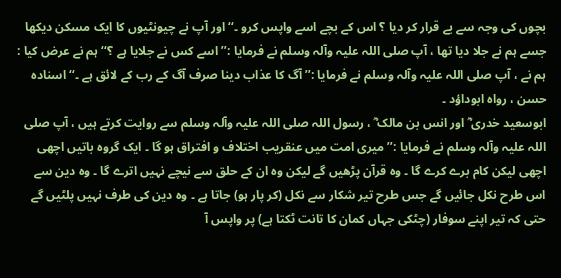بچوں کی وجہ سے بے قرار کر دیا ؟ اس کے بچے اسے واپس کرو ۔‘‘ اور آپ نے چیونٹیوں کا ایک مسکن دیکھا جسے ہم نے جلا دیا تھا ، آپ صلی اللہ علیہ وآلہ وسلم نے فرمایا :’’ اسے کس نے جلایا ہے ؟‘‘ ہم نے عرض کیا : ہم نے ، آپ صلی اللہ علیہ وآلہ وسلم نے فرمایا :’’ آگ کا عذاب دینا صرف آگ کے رب کے لائق ہے ۔‘‘ اسنادہ حسن ، رواہ ابوداؤد ۔
ابوسعید خدری ؓ اور انس بن مالک ؓ ، رسول اللہ صلی اللہ علیہ وآلہ وسلم سے روایت کرتے ہیں ، آپ صلی اللہ علیہ وآلہ وسلم نے فرمایا :’’ میری امت میں عنقریب اختلاف و افتراق ہو گا ۔ ایک گروہ باتیں اچھی اچھی لیکن کام برے کرے گا ۔ وہ قرآن پڑھیں گے لیکن وہ ان کے حلق سے نیچے نہیں اترے گا ۔ وہ دین سے اس طرح نکل جائیں گے جس طرح تیر شکار سے نکل (کر پار ہو) جاتا ہے ۔ وہ دین کی طرف نہیں پلٹیں گے حتی کہ تیر اپنے سوفار (چٹکی جہاں کمان کا تانت ٹکتا ہے) پر واپس آ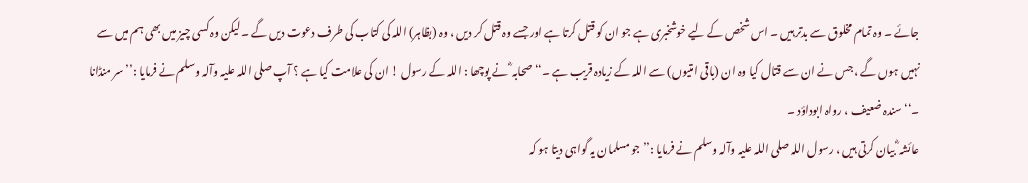جائے ۔ وہ تمام مخلوق سے بدتر ہیں ۔ اس شخص کے لیے خوشخبری ہے جو ان کو قتل کرتا ہے اور جسے وہ قتل کر دیں ، وہ (بظاہر) اللہ کی کتاب کی طرف دعوت دیں گے ۔ لیکن وہ کسی چیز میں بھی ہم میں سے نہیں ہوں گے ، جس نے ان سے قتال کیا وہ ان (باقی امتیوں) سے اللہ کے زیادہ قریب ہے ۔‘‘ صحابہ ؓ نے پوچھا : اللہ کے رسول ! ان کی علامت کیا ہے ؟ آپ صلی اللہ علیہ وآلہ وسلم نے فرمایا :’’ سر منڈانا ۔‘‘ سندہ ضعیف ، رواہ ابوداؤد ۔
عائشہ ؓ بیان کرتی ہیں ، رسول اللہ صلی اللہ علیہ وآلہ وسلم نے فرمایا :’’ جو مسلمان یہ گواہی دیتا ہو کہ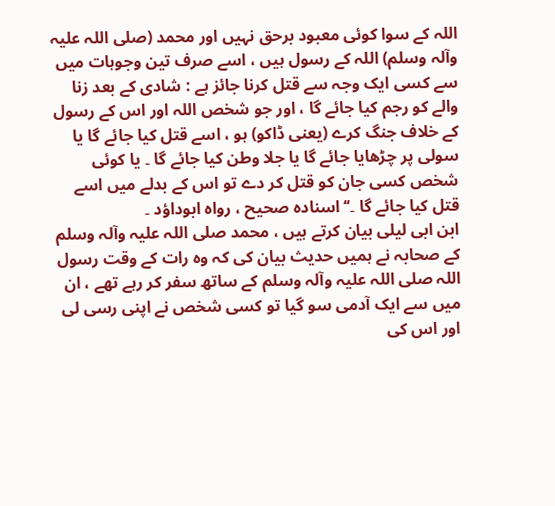اللہ کے سوا کوئی معبود برحق نہیں اور محمد (صلی اللہ علیہ وآلہ وسلم) اللہ کے رسول ہیں ، اسے صرف تین وجوہات میں سے کسی ایک وجہ سے قتل کرنا جائز ہے : شادی کے بعد زنا والے کو رجم کیا جائے گا ، اور جو شخص اللہ اور اس کے رسول کے خلاف جنگ کرے (یعنی ڈاکو) ہو ، اسے قتل کیا جائے گا یا سولی پر چڑھایا جائے گا یا جلا وطن کیا جائے گا ۔ یا کوئی شخص کسی جان کو قتل کر دے تو اس کے بدلے میں اسے قتل کیا جائے گا ۔‘‘ اسنادہ صحیح ، رواہ ابوداؤد ۔
ابن ابی لیلی بیان کرتے ہیں ، محمد صلی اللہ علیہ وآلہ وسلم کے صحابہ نے ہمیں حدیث بیان کی کہ وہ رات کے وقت رسول اللہ صلی اللہ علیہ وآلہ وسلم کے ساتھ سفر کر رہے تھے ، ان میں سے ایک آدمی سو گیا تو کسی شخص نے اپنی رسی لی اور اس کی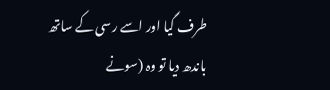طرف گیا اور اسے رسی کے ساتھ باندھ دیا تو وہ (سونے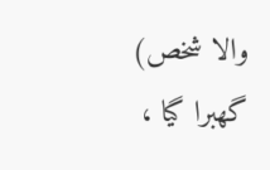والا شخص) گھبرا گیا ،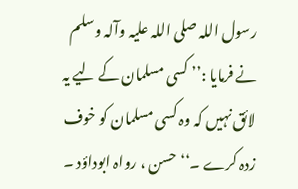رسول اللہ صلی اللہ علیہ وآلہ وسلم نے فرمایا :’’ کسی مسلمان کے لیے یہ لائق نہیں کہ وہ کسی مسلمان کو خوف زدہ کرے ۔‘‘ حسن ، رواہ ابوداؤد ۔